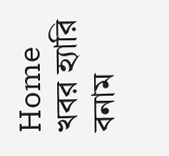Home খবর হ্যারি বনাম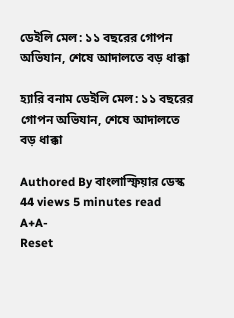ডেইলি মেল: ১১ বছরের গোপন অভিযান, শেষে আদালতে বড় ধাক্কা

হ্যারি বনাম ডেইলি মেল: ১১ বছরের গোপন অভিযান, শেষে আদালতে বড় ধাক্কা

Authored By বাংলাস্ফিয়ার ডেস্ক
44 views 5 minutes read
A+A-
Reset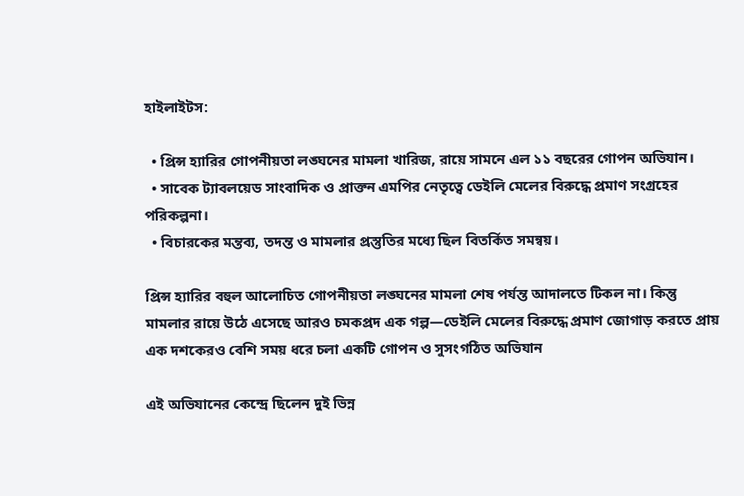হাইলাইটস:

  • প্রিন্স হ্যারির গোপনীয়তা লঙ্ঘনের মামলা খারিজ, রায়ে সামনে এল ১১ বছরের গোপন অভিযান।
  • সাবেক ট্যাবলয়েড সাংবাদিক ও প্রাক্তন এমপির নেতৃত্বে ডেইলি মেলের বিরুদ্ধে প্রমাণ সংগ্রহের পরিকল্পনা।
  • বিচারকের মন্তব্য, তদন্ত ও মামলার প্রস্তুতির মধ্যে ছিল বিতর্কিত সমন্বয়।

প্রিন্স হ্যারির বহুল আলোচিত গোপনীয়তা লঙ্ঘনের মামলা শেষ পর্যন্ত আদালতে টিকল না। কিন্তু মামলার রায়ে উঠে এসেছে আরও চমকপ্রদ এক গল্প—ডেইলি মেলের বিরুদ্ধে প্রমাণ জোগাড় করতে প্রায় এক দশকেরও বেশি সময় ধরে চলা একটি গোপন ও সুসংগঠিত অভিযান

এই অভিযানের কেন্দ্রে ছিলেন দুই ভিন্ন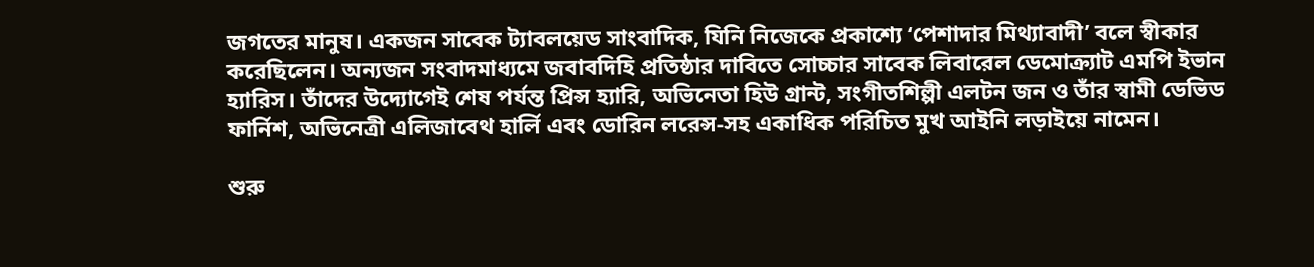জগতের মানুষ। একজন সাবেক ট্যাবলয়েড সাংবাদিক, যিনি নিজেকে প্রকাশ্যে ‘পেশাদার মিথ্যাবাদী’ বলে স্বীকার করেছিলেন। অন্যজন সংবাদমাধ্যমে জবাবদিহি প্রতিষ্ঠার দাবিতে সোচ্চার সাবেক লিবারেল ডেমোক্র্যাট এমপি ইভান হ্যারিস। তাঁদের উদ্যোগেই শেষ পর্যন্ত প্রিন্স হ্যারি, অভিনেতা হিউ গ্রান্ট, সংগীতশিল্পী এলটন জন ও তাঁর স্বামী ডেভিড ফার্নিশ, অভিনেত্রী এলিজাবেথ হার্লি এবং ডোরিন লরেন্স-সহ একাধিক পরিচিত মুখ আইনি লড়াইয়ে নামেন।

শুরু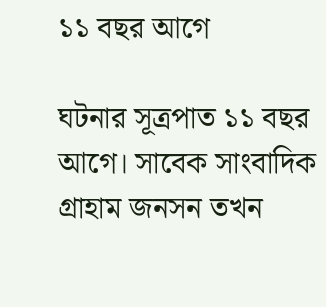১১ বছর আগে

ঘটনার সূত্রপাত ১১ বছর আগে। সাবেক সাংবাদিক গ্রাহাম জনসন তখন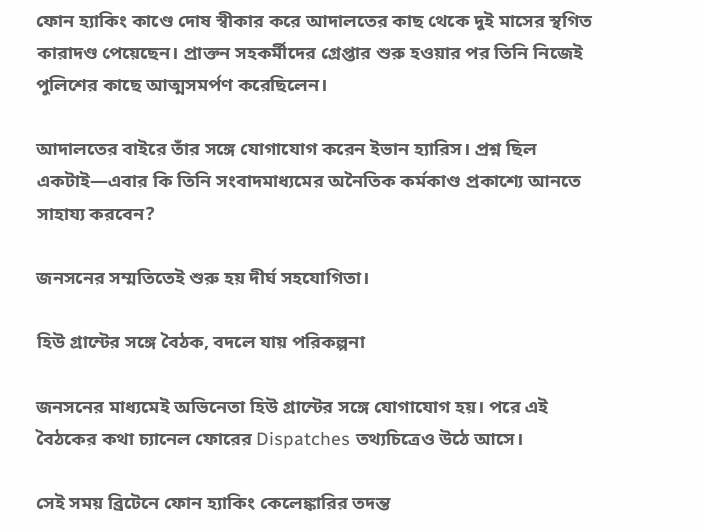ফোন হ্যাকিং কাণ্ডে দোষ স্বীকার করে আদালতের কাছ থেকে দুই মাসের স্থগিত কারাদণ্ড পেয়েছেন। প্রাক্তন সহকর্মীদের গ্রেপ্তার শুরু হওয়ার পর তিনি নিজেই পুলিশের কাছে আত্মসমর্পণ করেছিলেন।

আদালতের বাইরে তাঁর সঙ্গে যোগাযোগ করেন ইভান হ্যারিস। প্রশ্ন ছিল একটাই—এবার কি তিনি সংবাদমাধ্যমের অনৈতিক কর্মকাণ্ড প্রকাশ্যে আনতে সাহায্য করবেন?

জনসনের সম্মতিতেই শুরু হয় দীর্ঘ সহযোগিতা।

হিউ গ্রান্টের সঙ্গে বৈঠক, বদলে যায় পরিকল্পনা

জনসনের মাধ্যমেই অভিনেতা হিউ গ্রান্টের সঙ্গে যোগাযোগ হয়। পরে এই বৈঠকের কথা চ্যানেল ফোরের Dispatches তথ্যচিত্রেও উঠে আসে।

সেই সময় ব্রিটেনে ফোন হ্যাকিং কেলেঙ্কারির তদন্ত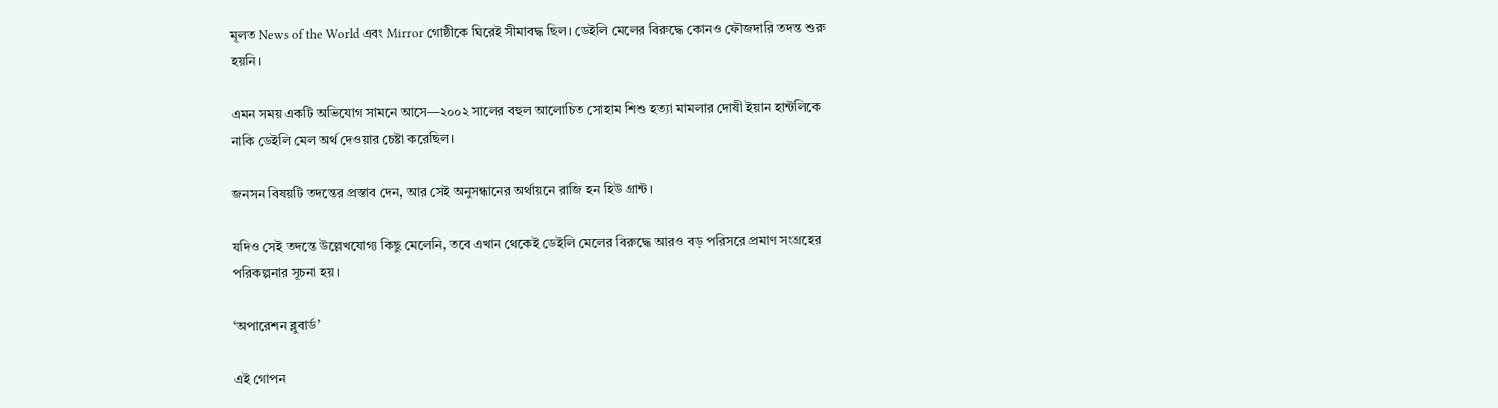মূলত News of the World এবং Mirror গোষ্ঠীকে ঘিরেই সীমাবদ্ধ ছিল। ডেইলি মেলের বিরুদ্ধে কোনও ফৌজদারি তদন্ত শুরু হয়নি।

এমন সময় একটি অভিযোগ সামনে আসে—২০০২ সালের বহুল আলোচিত সোহাম শিশু হত্যা মামলার দোষী ইয়ান হান্টলিকে নাকি ডেইলি মেল অর্থ দেওয়ার চেষ্টা করেছিল।

জনসন বিষয়টি তদন্তের প্রস্তাব দেন, আর সেই অনুসন্ধানের অর্থায়নে রাজি হন হিউ গ্রান্ট।

যদিও সেই তদন্তে উল্লেখযোগ্য কিছু মেলেনি, তবে এখান থেকেই ডেইলি মেলের বিরুদ্ধে আরও বড় পরিসরে প্রমাণ সংগ্রহের পরিকল্পনার সূচনা হয়।

‘অপারেশন ব্লুবার্ড’

এই গোপন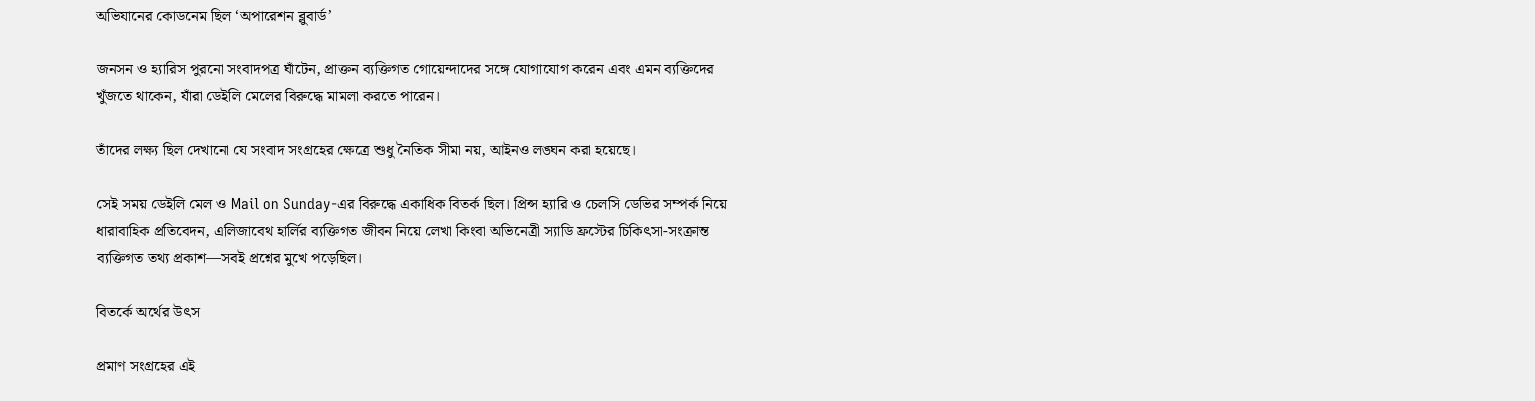অভিযানের কোডনেম ছিল ‘অপারেশন ব্লুবার্ড’

জনসন ও হ্যারিস পুরনো সংবাদপত্র ঘাঁটেন, প্রাক্তন ব্যক্তিগত গোয়েন্দাদের সঙ্গে যোগাযোগ করেন এবং এমন ব্যক্তিদের খুঁজতে থাকেন, যাঁরা ডেইলি মেলের বিরুদ্ধে মামলা করতে পারেন।

তাঁদের লক্ষ্য ছিল দেখানো যে সংবাদ সংগ্রহের ক্ষেত্রে শুধু নৈতিক সীমা নয়, আইনও লঙ্ঘন করা হয়েছে।

সেই সময় ডেইলি মেল ও Mail on Sunday-এর বিরুদ্ধে একাধিক বিতর্ক ছিল। প্রিন্স হ্যারি ও চেলসি ডেভির সম্পর্ক নিয়ে ধারাবাহিক প্রতিবেদন, এলিজাবেথ হার্লির ব্যক্তিগত জীবন নিয়ে লেখা কিংবা অভিনেত্রী স্যাডি ফ্রস্টের চিকিৎসা-সংক্রান্ত ব্যক্তিগত তথ্য প্রকাশ—সবই প্রশ্নের মুখে পড়েছিল।

বিতর্কে অর্থের উৎস

প্রমাণ সংগ্রহের এই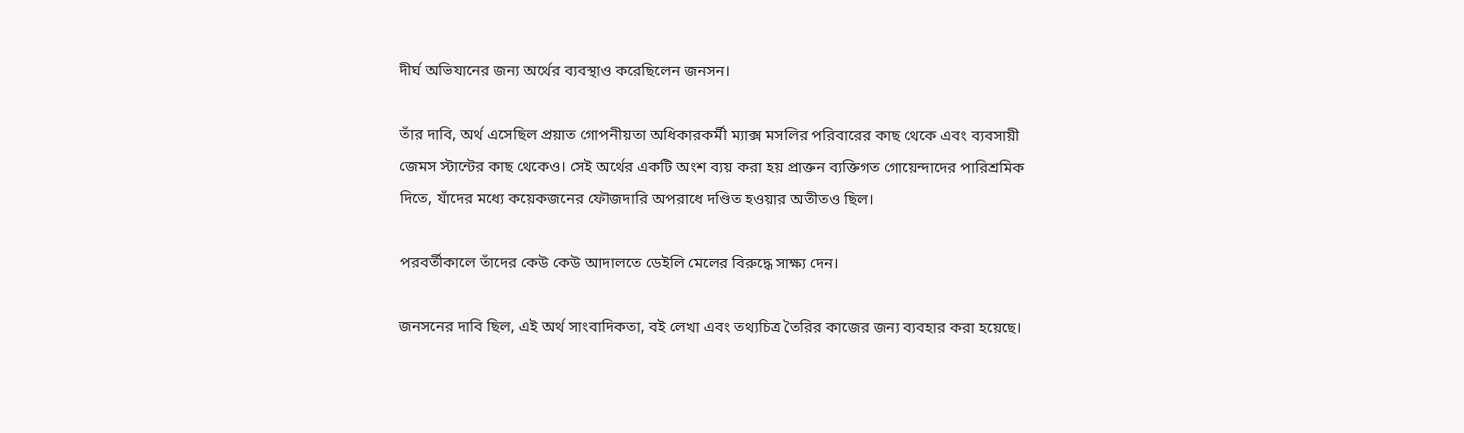দীর্ঘ অভিযানের জন্য অর্থের ব্যবস্থাও করেছিলেন জনসন।

তাঁর দাবি, অর্থ এসেছিল প্রয়াত গোপনীয়তা অধিকারকর্মী ম্যাক্স মসলির পরিবারের কাছ থেকে এবং ব্যবসায়ী জেমস স্টান্টের কাছ থেকেও। সেই অর্থের একটি অংশ ব্যয় করা হয় প্রাক্তন ব্যক্তিগত গোয়েন্দাদের পারিশ্রমিক দিতে, যাঁদের মধ্যে কয়েকজনের ফৌজদারি অপরাধে দণ্ডিত হওয়ার অতীতও ছিল।

পরবর্তীকালে তাঁদের কেউ কেউ আদালতে ডেইলি মেলের বিরুদ্ধে সাক্ষ্য দেন।

জনসনের দাবি ছিল, এই অর্থ সাংবাদিকতা, বই লেখা এবং তথ্যচিত্র তৈরির কাজের জন্য ব্যবহার করা হয়েছে।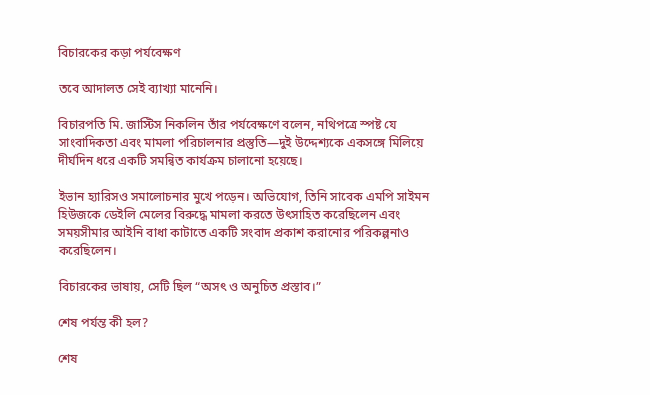বিচারকের কড়া পর্যবেক্ষণ

তবে আদালত সেই ব্যাখ্যা মানেনি।

বিচারপতি মি. জাস্টিস নিকলিন তাঁর পর্যবেক্ষণে বলেন, নথিপত্রে স্পষ্ট যে সাংবাদিকতা এবং মামলা পরিচালনার প্রস্তুতি—দুই উদ্দেশ্যকে একসঙ্গে মিলিয়ে দীর্ঘদিন ধরে একটি সমন্বিত কার্যক্রম চালানো হয়েছে।

ইভান হ্যারিসও সমালোচনার মুখে পড়েন। অভিযোগ, তিনি সাবেক এমপি সাইমন হিউজকে ডেইলি মেলের বিরুদ্ধে মামলা করতে উৎসাহিত করেছিলেন এবং সময়সীমার আইনি বাধা কাটাতে একটি সংবাদ প্রকাশ করানোর পরিকল্পনাও করেছিলেন।

বিচারকের ভাষায়, সেটি ছিল “অসৎ ও অনুচিত প্রস্তাব।”

শেষ পর্যন্ত কী হল?

শেষ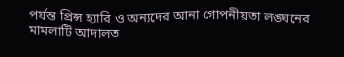পর্যন্ত প্রিন্স হ্যারি ও অন্যদের আনা গোপনীয়তা লঙ্ঘনের মামলাটি আদালত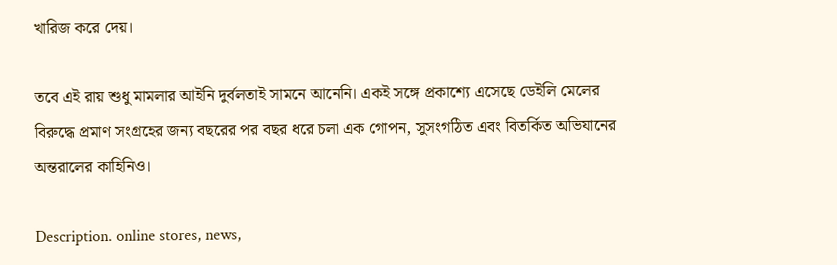খারিজ করে দেয়।

তবে এই রায় শুধু মামলার আইনি দুর্বলতাই সামনে আনেনি। একই সঙ্গে প্রকাশ্যে এসেছে ডেইলি মেলের বিরুদ্ধে প্রমাণ সংগ্রহের জন্য বছরের পর বছর ধরে চলা এক গোপন, সুসংগঠিত এবং বিতর্কিত অভিযানের অন্তরালের কাহিনিও।

Description. online stores, news,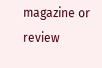magazine or review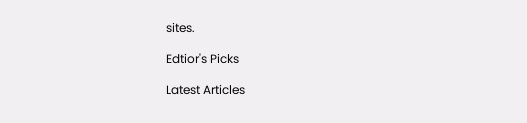sites.

Edtior's Picks

Latest Articles